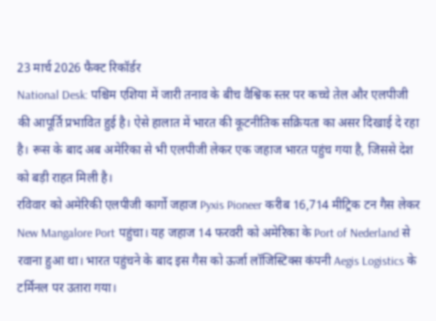23 मार्च 2026 फैक्ट रिकॉर्डर
National Desk: पश्चिम एशिया में जारी तनाव के बीच वैश्विक स्तर पर कच्चे तेल और एलपीजी की आपूर्ति प्रभावित हुई है। ऐसे हालात में भारत की कूटनीतिक सक्रियता का असर दिखाई दे रहा है। रूस के बाद अब अमेरिका से भी एलपीजी लेकर एक जहाज भारत पहुंच गया है, जिससे देश को बड़ी राहत मिली है।
रविवार को अमेरिकी एलपीजी कार्गो जहाज Pyxis Pioneer करीब 16,714 मीट्रिक टन गैस लेकर New Mangalore Port पहुंचा। यह जहाज 14 फरवरी को अमेरिका के Port of Nederland से रवाना हुआ था। भारत पहुंचने के बाद इस गैस को ऊर्जा लॉजिस्टिक्स कंपनी Aegis Logistics के टर्मिनल पर उतारा गया।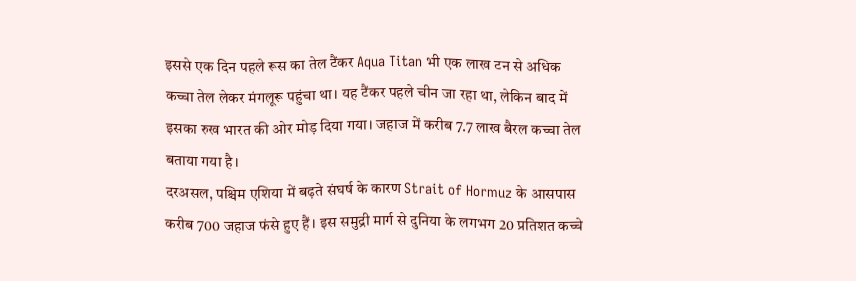इससे एक दिन पहले रूस का तेल टैंकर Aqua Titan भी एक लाख टन से अधिक कच्चा तेल लेकर मंगलूरू पहुंचा था। यह टैंकर पहले चीन जा रहा था, लेकिन बाद में इसका रुख भारत की ओर मोड़ दिया गया। जहाज में करीब 7.7 लाख बैरल कच्चा तेल बताया गया है।
दरअसल, पश्चिम एशिया में बढ़ते संघर्ष के कारण Strait of Hormuz के आसपास करीब 700 जहाज फंसे हुए हैं। इस समुद्री मार्ग से दुनिया के लगभग 20 प्रतिशत कच्चे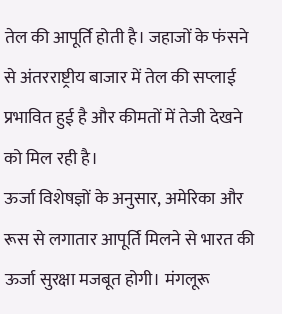तेल की आपूर्ति होती है। जहाजों के फंसने से अंतरराष्ट्रीय बाजार में तेल की सप्लाई प्रभावित हुई है और कीमतों में तेजी देखने को मिल रही है।
ऊर्जा विशेषज्ञों के अनुसार, अमेरिका और रूस से लगातार आपूर्ति मिलने से भारत की ऊर्जा सुरक्षा मजबूत होगी। मंगलूरू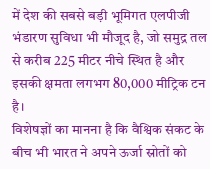में देश की सबसे बड़ी भूमिगत एलपीजी भंडारण सुविधा भी मौजूद है, जो समुद्र तल से करीब 225 मीटर नीचे स्थित है और इसकी क्षमता लगभग 80,000 मीट्रिक टन है।
विशेषज्ञों का मानना है कि वैश्विक संकट के बीच भी भारत ने अपने ऊर्जा स्रोतों को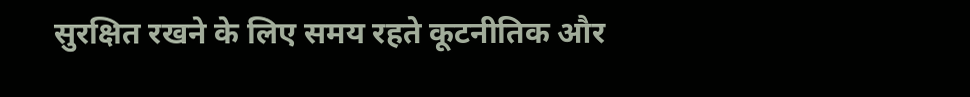सुरक्षित रखने के लिए समय रहते कूटनीतिक और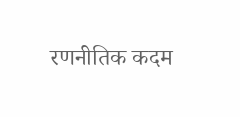रणनीतिक कदम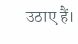उठाए हैं।